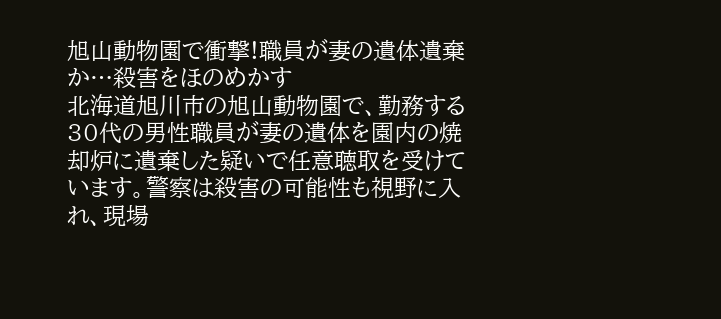旭山動物園で衝撃!職員が妻の遺体遺棄か…殺害をほのめかす
北海道旭川市の旭山動物園で、勤務する30代の男性職員が妻の遺体を園内の焼却炉に遺棄した疑いで任意聴取を受けています。警察は殺害の可能性も視野に入れ、現場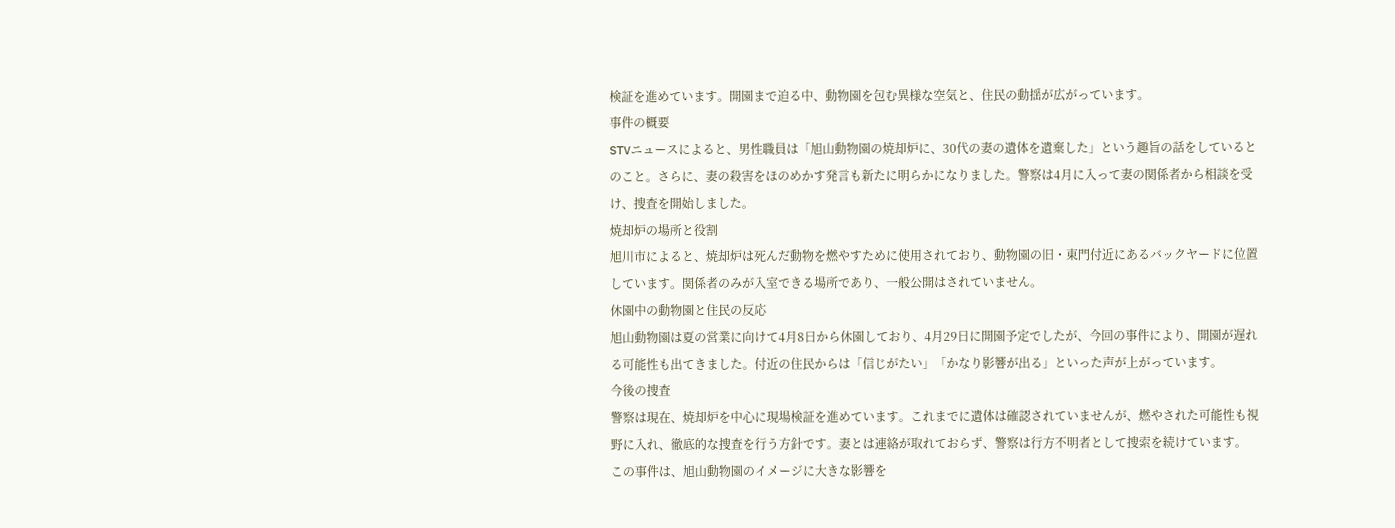検証を進めています。開園まで迫る中、動物園を包む異様な空気と、住民の動揺が広がっています。
事件の概要
STVニュースによると、男性職員は「旭山動物園の焼却炉に、30代の妻の遺体を遺棄した」という趣旨の話をしているとのこと。さらに、妻の殺害をほのめかす発言も新たに明らかになりました。警察は4月に入って妻の関係者から相談を受け、捜査を開始しました。
焼却炉の場所と役割
旭川市によると、焼却炉は死んだ動物を燃やすために使用されており、動物園の旧・東門付近にあるバックヤードに位置しています。関係者のみが入室できる場所であり、一般公開はされていません。
休園中の動物園と住民の反応
旭山動物園は夏の営業に向けて4月8日から休園しており、4月29日に開園予定でしたが、今回の事件により、開園が遅れる可能性も出てきました。付近の住民からは「信じがたい」「かなり影響が出る」といった声が上がっています。
今後の捜査
警察は現在、焼却炉を中心に現場検証を進めています。これまでに遺体は確認されていませんが、燃やされた可能性も視野に入れ、徹底的な捜査を行う方針です。妻とは連絡が取れておらず、警察は行方不明者として捜索を続けています。
この事件は、旭山動物園のイメージに大きな影響を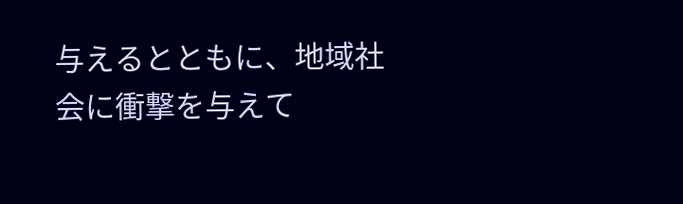与えるとともに、地域社会に衝撃を与えて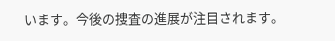います。今後の捜査の進展が注目されます。